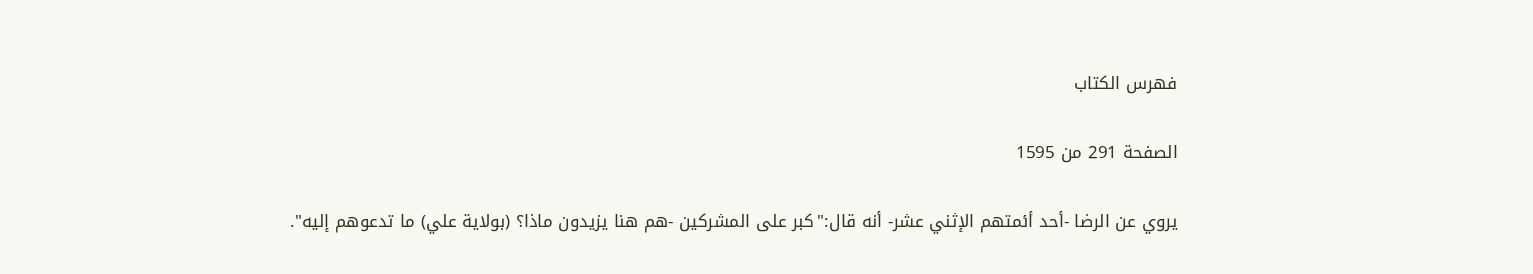فهرس الكتاب

الصفحة 291 من 1595

يروي عن الرضا -أحد أئمتهم الإثني عشر- أنه قال:"كبر على المشركين -هم هنا يزيدون ماذا؟ (بولاية علي) ما تدعوهم إليه".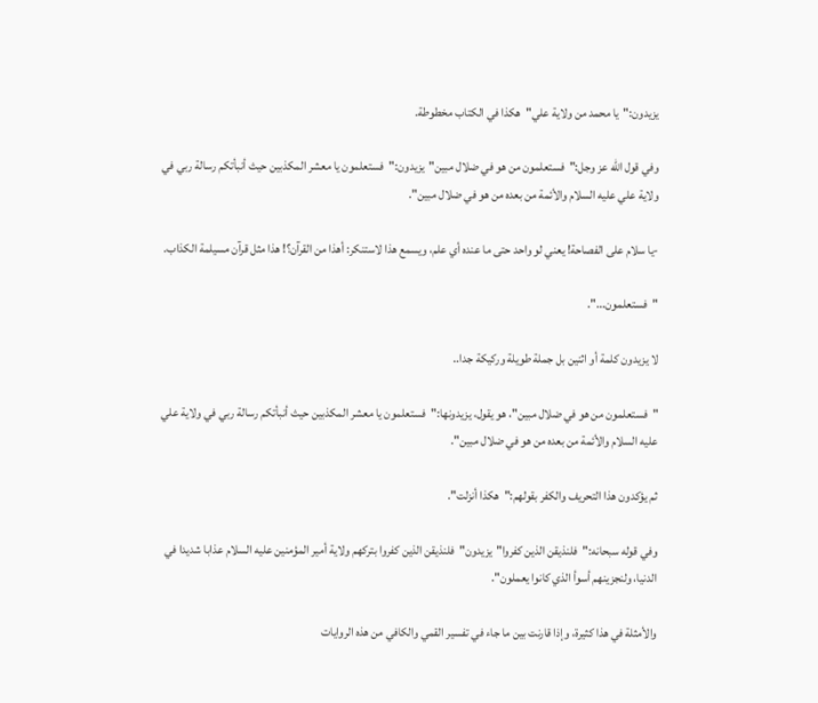يزيدون:"يا محمد من ولاية علي"هكذا في الكتاب مخطوطة.

وفي قول الله عز وجل:"فستعلمون من هو في ضلال مبين"يزيدون:"فستعلمون يا معشر المكذبين حيث أنبأتكم رسالة ربي في ولاية علي عليه السلام والأئمة من بعده من هو في ضلال مبين".

-يا سلام على الفصاحة! يعني لو واحد حتى ما عنده أي علم، ويسمع هذا لاستنكر: أهذا من القرآن؟! هذا مثل قرآن مسيلمة الكذاب.

"فستعلمون...".

لا يزيدون كلمة أو اثنين بل جملة طويلة وركيكة جدا..

"فستعلمون من هو في ضلال مبين"، هو يقول، يزيدونها:"فستعلمون يا معشر المكذبين حيث أنبأتكم رسالة ربي في ولاية علي عليه السلام والأئمة من بعده من هو في ضلال مبين".

ثم يؤكدون هذا التحريف والكفر بقولهم:"هكذا أنزلت".

وفي قوله سبحانه:"فلنذيقن الذين كفروا"يزيدون"فلنذيقن الذين كفروا بتركهم ولاية أمير المؤمنين عليه السلام عذابا شديدا في الدنيا، ولنجزينهم أسوأ الذي كانوا يعملون".

والأمثلة في هذا كثيرة، وإذا قارنت بين ما جاء في تفسير القمي والكافي من هذه الروايات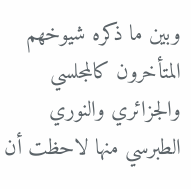وبين ما ذكره شيوخهم المتأخرون كالمجلسي والجزائري والنوري الطبرسي منها لاحظت أن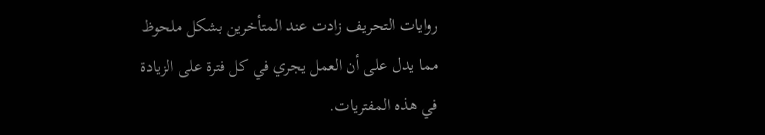روايات التحريف زادت عند المتأخرين بشكل ملحوظ مما يدل على أن العمل يجري في كل فترة على الزيادة في هذه المفتريات.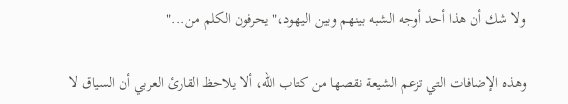ولا شك أن هذا أحد أوجه الشبه بينهم وبين اليهود،"يحرفون الكلم من..."

وهذه الإضافات التي تزعم الشيعة نقصها من كتاب الله، ألا يلاحظ القارئ العربي أن السياق لا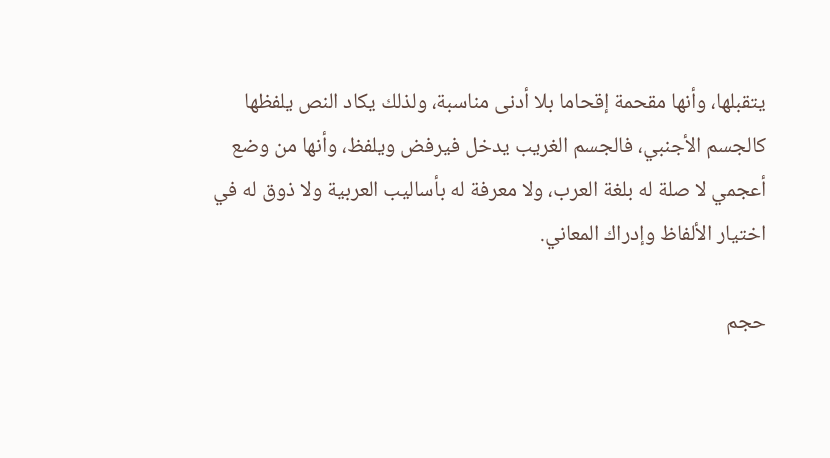يتقبلها، وأنها مقحمة إقحاما بلا أدنى مناسبة، ولذلك يكاد النص يلفظها كالجسم الأجنبي، فالجسم الغريب يدخل فيرفض ويلفظ، وأنها من وضع أعجمي لا صلة له بلغة العرب، ولا معرفة له بأساليب العربية ولا ذوق له في اختيار الألفاظ وإدراك المعاني.

حجم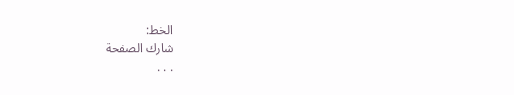الخط:
شارك الصفحة
. . .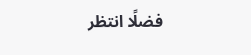فضلًا انتظر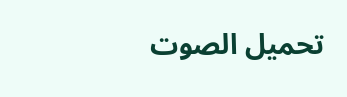تحميل الصوت